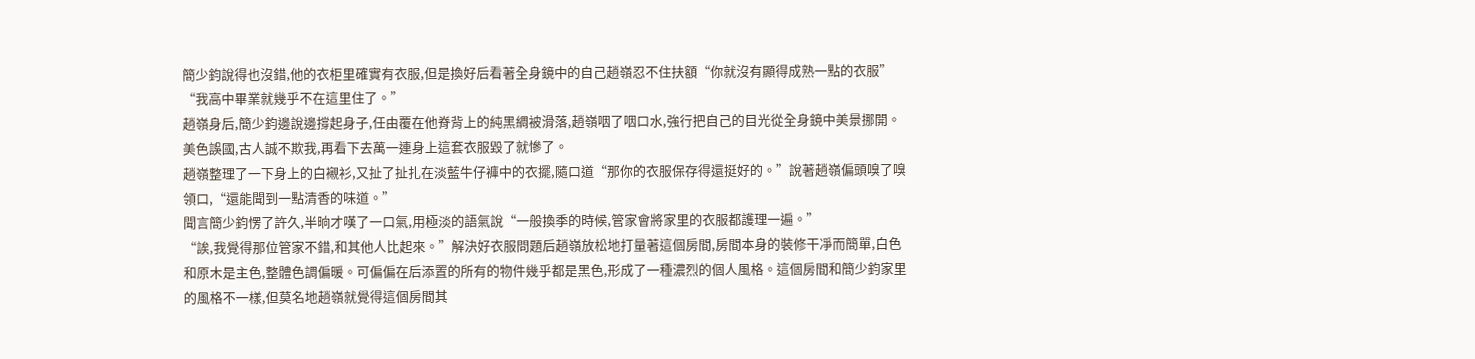簡少鈞說得也沒錯,他的衣柜里確實有衣服,但是換好后看著全身鏡中的自己趙嶺忍不住扶額“你就沒有顯得成熟一點的衣服”
“我高中畢業就幾乎不在這里住了。”
趙嶺身后,簡少鈞邊說邊撐起身子,任由覆在他脊背上的純黑綢被滑落,趙嶺咽了咽口水,強行把自己的目光從全身鏡中美景挪開。
美色誤國,古人誠不欺我,再看下去萬一連身上這套衣服毀了就慘了。
趙嶺整理了一下身上的白襯衫,又扯了扯扎在淡藍牛仔褲中的衣擺,隨口道“那你的衣服保存得還挺好的。”說著趙嶺偏頭嗅了嗅領口,“還能聞到一點清香的味道。”
聞言簡少鈞愣了許久,半晌才嘆了一口氣,用極淡的語氣說“一般換季的時候,管家會將家里的衣服都護理一遍。”
“誒,我覺得那位管家不錯,和其他人比起來。”解決好衣服問題后趙嶺放松地打量著這個房間,房間本身的裝修干凈而簡單,白色和原木是主色,整體色調偏暖。可偏偏在后添置的所有的物件幾乎都是黑色,形成了一種濃烈的個人風格。這個房間和簡少鈞家里的風格不一樣,但莫名地趙嶺就覺得這個房間其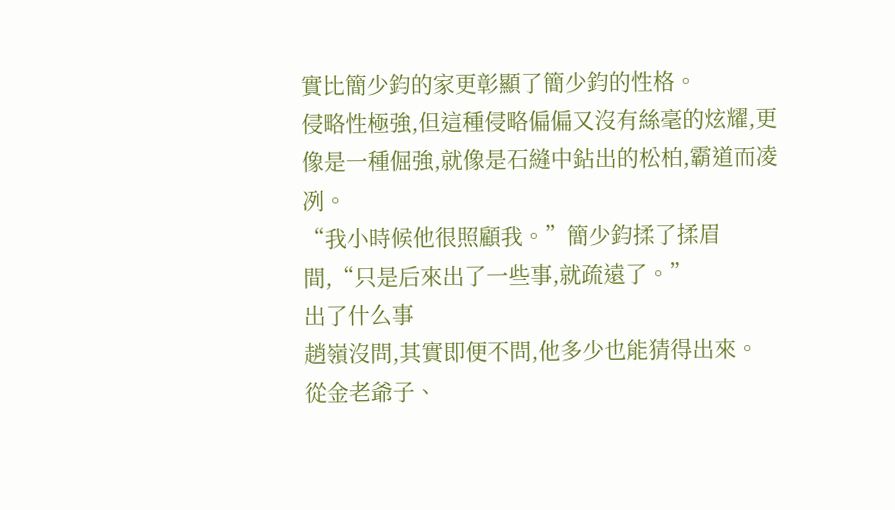實比簡少鈞的家更彰顯了簡少鈞的性格。
侵略性極強,但這種侵略偏偏又沒有絲毫的炫耀,更像是一種倔強,就像是石縫中鉆出的松柏,霸道而凌冽。
“我小時候他很照顧我。”簡少鈞揉了揉眉間,“只是后來出了一些事,就疏遠了。”
出了什么事
趙嶺沒問,其實即便不問,他多少也能猜得出來。
從金老爺子、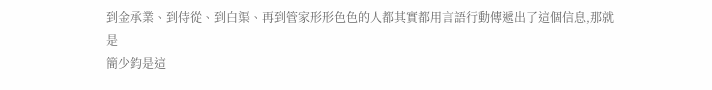到金承業、到侍從、到白渠、再到管家形形色色的人都其實都用言語行動傳遞出了這個信息,那就是
簡少鈞是這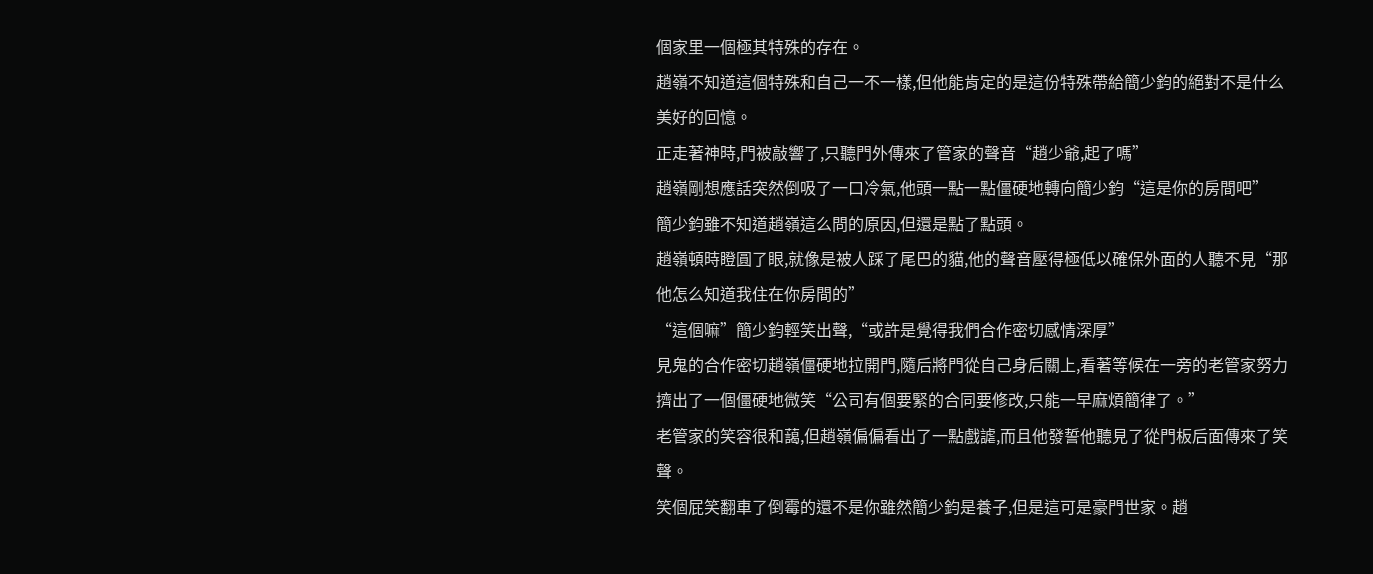個家里一個極其特殊的存在。
趙嶺不知道這個特殊和自己一不一樣,但他能肯定的是這份特殊帶給簡少鈞的絕對不是什么美好的回憶。
正走著神時,門被敲響了,只聽門外傳來了管家的聲音“趙少爺,起了嗎”
趙嶺剛想應話突然倒吸了一口冷氣,他頭一點一點僵硬地轉向簡少鈞“這是你的房間吧”
簡少鈞雖不知道趙嶺這么問的原因,但還是點了點頭。
趙嶺頓時瞪圓了眼,就像是被人踩了尾巴的貓,他的聲音壓得極低以確保外面的人聽不見“那他怎么知道我住在你房間的”
“這個嘛”簡少鈞輕笑出聲,“或許是覺得我們合作密切感情深厚”
見鬼的合作密切趙嶺僵硬地拉開門,隨后將門從自己身后關上,看著等候在一旁的老管家努力擠出了一個僵硬地微笑“公司有個要緊的合同要修改,只能一早麻煩簡律了。”
老管家的笑容很和藹,但趙嶺偏偏看出了一點戲謔,而且他發誓他聽見了從門板后面傳來了笑聲。
笑個屁笑翻車了倒霉的還不是你雖然簡少鈞是養子,但是這可是豪門世家。趙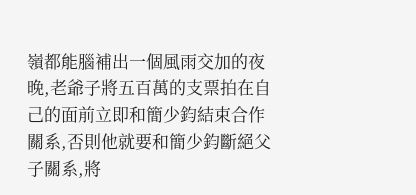嶺都能腦補出一個風雨交加的夜晚,老爺子將五百萬的支票拍在自己的面前立即和簡少鈞結束合作關系,否則他就要和簡少鈞斷絕父子關系,將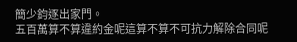簡少鈞逐出家門。
五百萬算不算違約金呢這算不算不可抗力解除合同呢